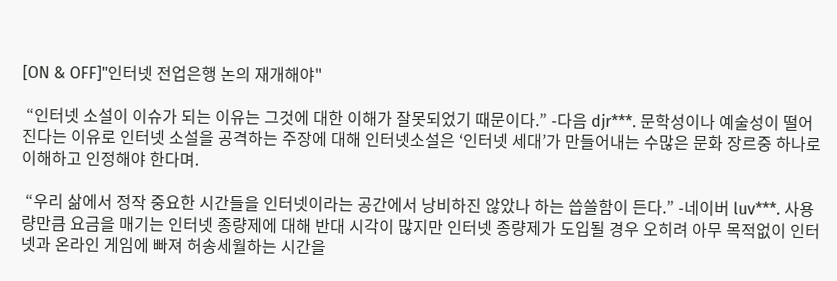[ON & OFF]"인터넷 전업은행 논의 재개해야"

 “인터넷 소설이 이슈가 되는 이유는 그것에 대한 이해가 잘못되었기 때문이다.” -다음 djr***. 문학성이나 예술성이 떨어진다는 이유로 인터넷 소설을 공격하는 주장에 대해 인터넷소설은 ‘인터넷 세대’가 만들어내는 수많은 문화 장르중 하나로 이해하고 인정해야 한다며.

 “우리 삶에서 정작 중요한 시간들을 인터넷이라는 공간에서 낭비하진 않았나 하는 씁쓸함이 든다.” -네이버 luv***. 사용량만큼 요금을 매기는 인터넷 종량제에 대해 반대 시각이 많지만 인터넷 종량제가 도입될 경우 오히려 아무 목적없이 인터넷과 온라인 게임에 빠져 허송세월하는 시간을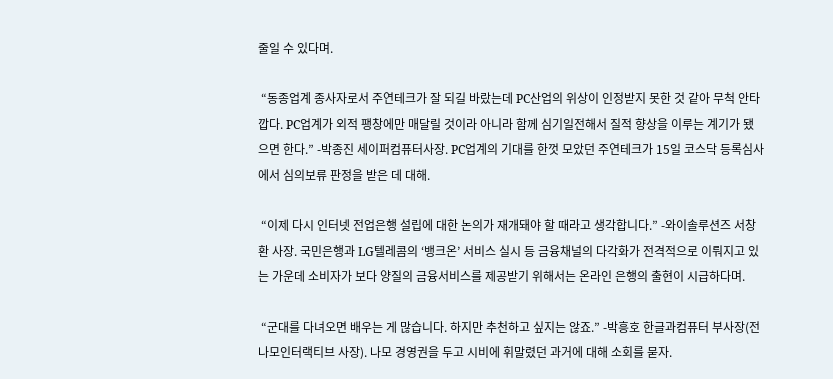줄일 수 있다며.

 “동종업계 종사자로서 주연테크가 잘 되길 바랐는데 PC산업의 위상이 인정받지 못한 것 같아 무척 안타깝다. PC업계가 외적 팽창에만 매달릴 것이라 아니라 함께 심기일전해서 질적 향상을 이루는 계기가 됐으면 한다.” -박종진 세이퍼컴퓨터사장. PC업계의 기대를 한껏 모았던 주연테크가 15일 코스닥 등록심사에서 심의보류 판정을 받은 데 대해.

 “이제 다시 인터넷 전업은행 설립에 대한 논의가 재개돼야 할 때라고 생각합니다.” -와이솔루션즈 서창환 사장. 국민은행과 LG텔레콤의 ‘뱅크온’ 서비스 실시 등 금융채널의 다각화가 전격적으로 이뤄지고 있는 가운데 소비자가 보다 양질의 금융서비스를 제공받기 위해서는 온라인 은행의 출현이 시급하다며.

 “군대를 다녀오면 배우는 게 많습니다. 하지만 추천하고 싶지는 않죠.” -박흥호 한글과컴퓨터 부사장(전 나모인터랙티브 사장). 나모 경영권을 두고 시비에 휘말렸던 과거에 대해 소회를 묻자.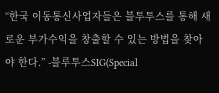“한국 이동통신사업자들은 블투투스를 통해 새로운 부가수익을 창출할 수 있는 방법을 찾아야 한다.” -블루투스SIG(Special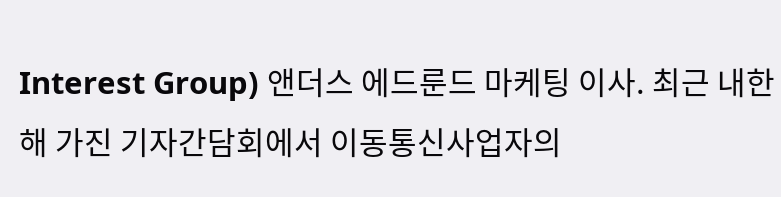Interest Group) 앤더스 에드룬드 마케팅 이사. 최근 내한해 가진 기자간담회에서 이동통신사업자의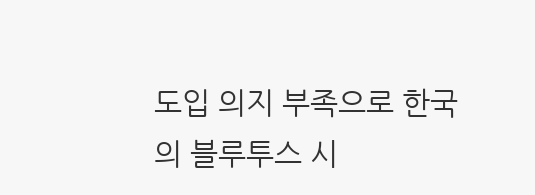도입 의지 부족으로 한국의 블루투스 시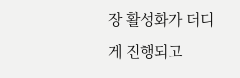장 활성화가 더디게 진행되고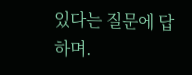있다는 질문에 답하며.